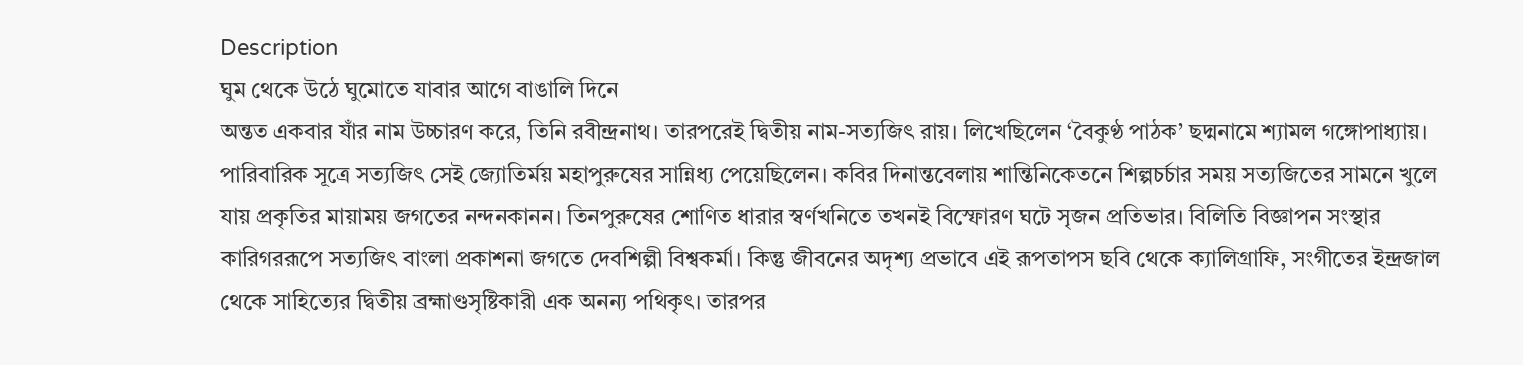Description
ঘুম থেকে উঠে ঘুমোতে যাবার আগে বাঙালি দিনে
অন্তত একবার যাঁর নাম উচ্চারণ করে, তিনি রবীন্দ্রনাথ। তারপরেই দ্বিতীয় নাম-সত্যজিৎ রায়। লিখেছিলেন ‘বৈকুণ্ঠ পাঠক’ ছদ্মনামে শ্যামল গঙ্গোপাধ্যায়। পারিবারিক সূত্রে সত্যজিৎ সেই জ্যোতির্ময় মহাপুরুষের সান্নিধ্য পেয়েছিলেন। কবির দিনান্তবেলায় শান্তিনিকেতনে শিল্পচর্চার সময় সত্যজিতের সামনে খুলে যায় প্রকৃতির মায়াময় জগতের নন্দনকানন। তিনপুরুষের শোণিত ধারার স্বর্ণখনিতে তখনই বিস্ফোরণ ঘটে সৃজন প্রতিভার। বিলিতি বিজ্ঞাপন সংস্থার কারিগররূপে সত্যজিৎ বাংলা প্রকাশনা জগতে দেবশিল্পী বিশ্বকর্মা। কিন্তু জীবনের অদৃশ্য প্রভাবে এই রূপতাপস ছবি থেকে ক্যালিগ্রাফি, সংগীতের ইন্দ্রজাল থেকে সাহিত্যের দ্বিতীয় ব্রহ্মাণ্ডসৃষ্টিকারী এক অনন্য পথিকৃৎ। তারপর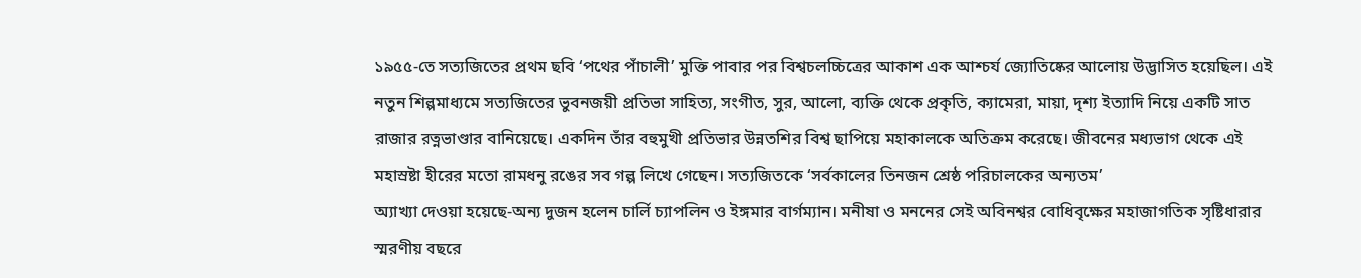১৯৫৫-তে সত্যজিতের প্রথম ছবি ‘পথের পাঁচালী’ মুক্তি পাবার পর বিশ্বচলচ্চিত্রের আকাশ এক আশ্চর্য জ্যোতিষ্কের আলোয় উদ্ভাসিত হয়েছিল। এই নতুন শিল্পমাধ্যমে সত্যজিতের ভুবনজয়ী প্রতিভা সাহিত্য, সংগীত, সুর, আলো, ব্যক্তি থেকে প্রকৃতি, ক্যামেরা, মায়া, দৃশ্য ইত্যাদি নিয়ে একটি সাত রাজার রত্নভাণ্ডার বানিয়েছে। একদিন তাঁর বহুমুখী প্রতিভার উন্নতশির বিশ্ব ছাপিয়ে মহাকালকে অতিক্রম করেছে। জীবনের মধ্যভাগ থেকে এই মহাস্রষ্টা হীরের মতো রামধনু রঙের সব গল্প লিখে গেছেন। সত্যজিতকে ‘সর্বকালের তিনজন শ্রেষ্ঠ পরিচালকের অন্যতম’
অ্যাখ্যা দেওয়া হয়েছে-অন্য দুজন হলেন চার্লি চ্যাপলিন ও ইঙ্গমার বার্গম্যান। মনীষা ও মননের সেই অবিনশ্বর বোধিবৃক্ষের মহাজাগতিক সৃষ্টিধারার স্মরণীয় বছরে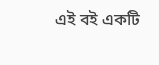এই বই একটি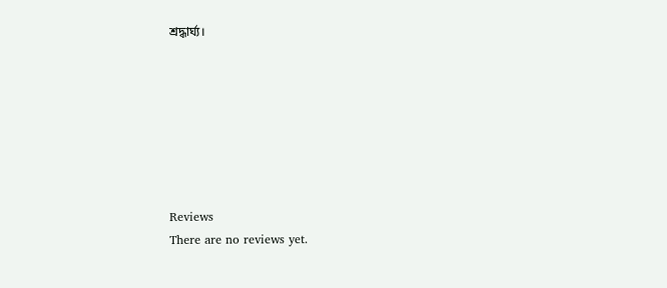শ্রদ্ধার্ঘ্য।







Reviews
There are no reviews yet.